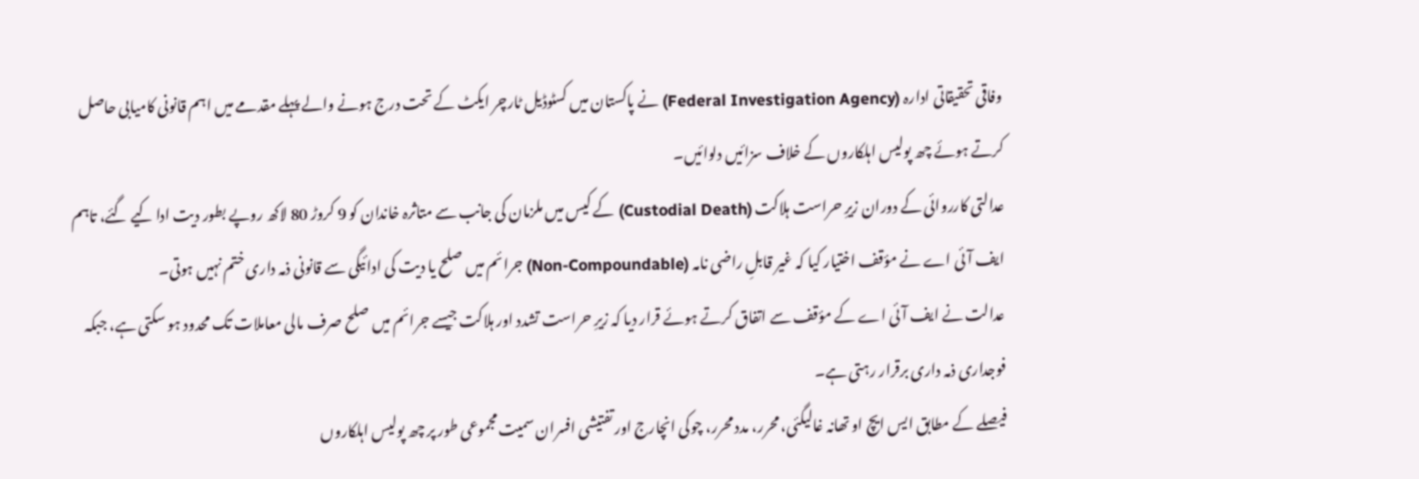وفاقی تحقیقاتی ادارہ (Federal Investigation Agency) نے پاکستان میں کسٹوڈیل ٹارچر ایکٹ کے تحت درج ہونے والے پہلے مقدمے میں اہم قانونی کامیابی حاصل کرتے ہوئے چھ پولیس اہلکاروں کے خلاف سزائیں دلوائیں۔
عدالتی کارروائی کے دوران زیرِ حراست ہلاکت (Custodial Death) کے کیس میں ملزمان کی جانب سے متاثرہ خاندان کو 9 کروڑ 80 لاکھ روپے بطور دیت ادا کیے گئے، تاہم ایف آئی اے نے مؤقف اختیار کیا کہ غیر قابلِ راضی نامہ (Non-Compoundable) جرائم میں صلح یا دیت کی ادائیگی سے قانونی ذمہ داری ختم نہیں ہوتی۔
عدالت نے ایف آئی اے کے مؤقف سے اتفاق کرتے ہوئے قرار دیا کہ زیرِ حراست تشدد اور ہلاکت جیسے جرائم میں صلح صرف مالی معاملات تک محدود ہو سکتی ہے، جبکہ فوجداری ذمہ داری برقرار رہتی ہے۔
فیصلے کے مطابق ایس ایچ او تھانہ غالیگئی، محرر، مدد محرر، چوکی انچارج اور تفتیشی افسران سمیت مجموعی طور پر چھ پولیس اہلکاروں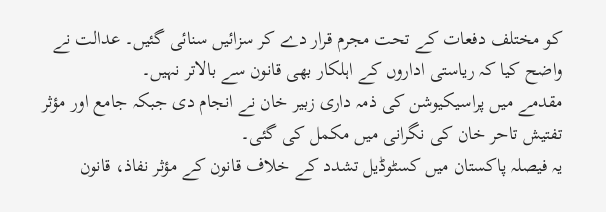کو مختلف دفعات کے تحت مجرم قرار دے کر سزائیں سنائی گئیں۔ عدالت نے واضح کیا کہ ریاستی اداروں کے اہلکار بھی قانون سے بالاتر نہیں۔
مقدمے میں پراسیکیوشن کی ذمہ داری زبیر خان نے انجام دی جبکہ جامع اور مؤثر تفتیش تاحر خان کی نگرانی میں مکمل کی گئی۔
یہ فیصلہ پاکستان میں کسٹوڈیل تشدد کے خلاف قانون کے مؤثر نفاذ، قانون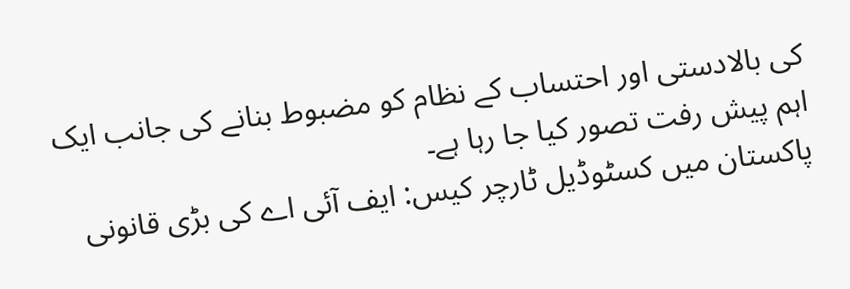کی بالادستی اور احتساب کے نظام کو مضبوط بنانے کی جانب ایک اہم پیش رفت تصور کیا جا رہا ہے۔
پاکستان میں کسٹوڈیل ٹارچر کیس: ایف آئی اے کی بڑی قانونی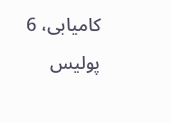کامیابی، 6 پولیس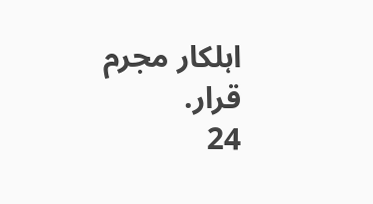اہلکار مجرم قرار.
24